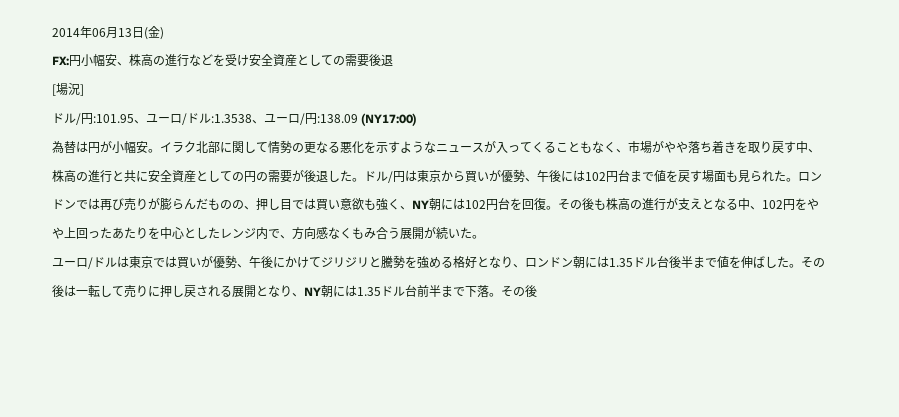2014年06月13日(金)
FX:円小幅安、株高の進行などを受け安全資産としての需要後退
[場況]
ドル/円:101.95、ユーロ/ドル:1.3538、ユーロ/円:138.09 (NY17:00)
為替は円が小幅安。イラク北部に関して情勢の更なる悪化を示すようなニュースが入ってくることもなく、市場がやや落ち着きを取り戻す中、株高の進行と共に安全資産としての円の需要が後退した。ドル/円は東京から買いが優勢、午後には102円台まで値を戻す場面も見られた。ロンドンでは再び売りが膨らんだものの、押し目では買い意欲も強く、NY朝には102円台を回復。その後も株高の進行が支えとなる中、102円をやや上回ったあたりを中心としたレンジ内で、方向感なくもみ合う展開が続いた。
ユーロ/ドルは東京では買いが優勢、午後にかけてジリジリと騰勢を強める格好となり、ロンドン朝には1.35ドル台後半まで値を伸ばした。その後は一転して売りに押し戻される展開となり、NY朝には1.35ドル台前半まで下落。その後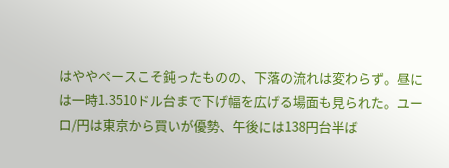はややペースこそ鈍ったものの、下落の流れは変わらず。昼には一時1.3510ドル台まで下げ幅を広げる場面も見られた。ユーロ/円は東京から買いが優勢、午後には138円台半ば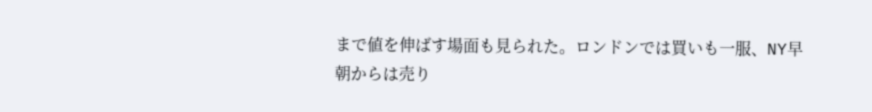まで値を伸ばす場面も見られた。ロンドンでは買いも一服、NY早朝からは売り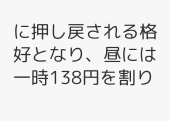に押し戻される格好となり、昼には一時138円を割り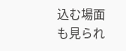込む場面も見られ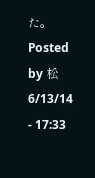た。
Posted by 松 6/13/14 - 17:33